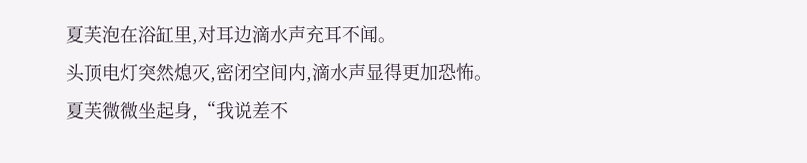夏芙泡在浴缸里,对耳边滴水声充耳不闻。
头顶电灯突然熄灭,密闭空间内,滴水声显得更加恐怖。
夏芙微微坐起身,“我说差不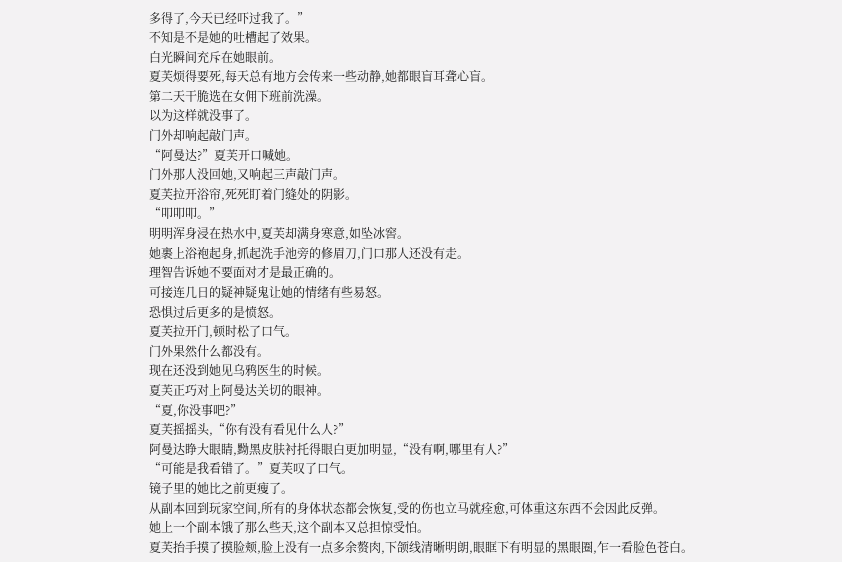多得了,今天已经吓过我了。”
不知是不是她的吐槽起了效果。
白光瞬间充斥在她眼前。
夏芙烦得要死,每天总有地方会传来一些动静,她都眼盲耳聋心盲。
第二天干脆选在女佣下班前洗澡。
以为这样就没事了。
门外却响起敲门声。
“阿曼达?”夏芙开口喊她。
门外那人没回她,又响起三声敲门声。
夏芙拉开浴帘,死死盯着门缝处的阴影。
“叩叩叩。”
明明浑身浸在热水中,夏芙却满身寒意,如坠冰窖。
她裹上浴袍起身,抓起洗手池旁的修眉刀,门口那人还没有走。
理智告诉她不要面对才是最正确的。
可接连几日的疑神疑鬼让她的情绪有些易怒。
恐惧过后更多的是愤怒。
夏芙拉开门,顿时松了口气。
门外果然什么都没有。
现在还没到她见乌鸦医生的时候。
夏芙正巧对上阿曼达关切的眼神。
“夏,你没事吧?”
夏芙摇摇头,“你有没有看见什么人?”
阿曼达睁大眼睛,黝黑皮肤衬托得眼白更加明显,“没有啊,哪里有人?”
“可能是我看错了。”夏芙叹了口气。
镜子里的她比之前更瘦了。
从副本回到玩家空间,所有的身体状态都会恢复,受的伤也立马就痊愈,可体重这东西不会因此反弹。
她上一个副本饿了那么些天,这个副本又总担惊受怕。
夏芙抬手摸了摸脸颊,脸上没有一点多余赘肉,下颌线清晰明朗,眼眶下有明显的黑眼圈,乍一看脸色苍白。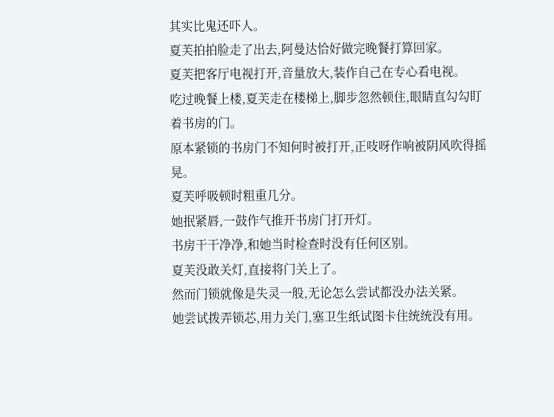其实比鬼还吓人。
夏芙拍拍脸走了出去,阿曼达恰好做完晚餐打算回家。
夏芙把客厅电视打开,音量放大,装作自己在专心看电视。
吃过晚餐上楼,夏芙走在楼梯上,脚步忽然顿住,眼睛直勾勾盯着书房的门。
原本紧锁的书房门不知何时被打开,正吱呀作响被阴风吹得摇晃。
夏芙呼吸顿时粗重几分。
她抿紧唇,一鼓作气推开书房门打开灯。
书房干干净净,和她当时检查时没有任何区别。
夏芙没敢关灯,直接将门关上了。
然而门锁就像是失灵一般,无论怎么尝试都没办法关紧。
她尝试拨弄锁芯,用力关门,塞卫生纸试图卡住统统没有用。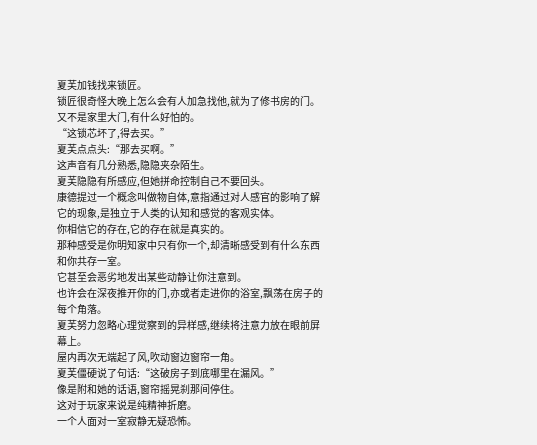夏芙加钱找来锁匠。
锁匠很奇怪大晚上怎么会有人加急找他,就为了修书房的门。
又不是家里大门,有什么好怕的。
“这锁芯坏了,得去买。”
夏芙点点头:“那去买啊。”
这声音有几分熟悉,隐隐夹杂陌生。
夏芙隐隐有所感应,但她拼命控制自己不要回头。
康德提过一个概念叫做物自体,意指通过对人感官的影响了解它的现象,是独立于人类的认知和感觉的客观实体。
你相信它的存在,它的存在就是真实的。
那种感受是你明知家中只有你一个,却清晰感受到有什么东西和你共存一室。
它甚至会恶劣地发出某些动静让你注意到。
也许会在深夜推开你的门,亦或者走进你的浴室,飘荡在房子的每个角落。
夏芙努力忽略心理觉察到的异样感,继续将注意力放在眼前屏幕上。
屋内再次无端起了风,吹动窗边窗帘一角。
夏芙僵硬说了句话:“这破房子到底哪里在漏风。”
像是附和她的话语,窗帘摇晃刹那间停住。
这对于玩家来说是纯精神折磨。
一个人面对一室寂静无疑恐怖。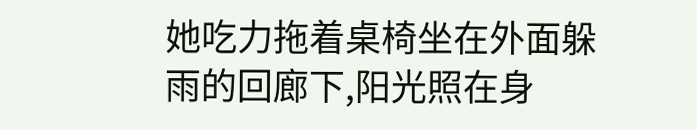她吃力拖着桌椅坐在外面躲雨的回廊下,阳光照在身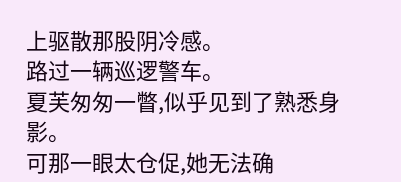上驱散那股阴冷感。
路过一辆巡逻警车。
夏芙匆匆一瞥,似乎见到了熟悉身影。
可那一眼太仓促,她无法确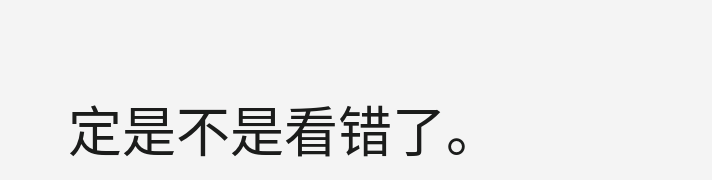定是不是看错了。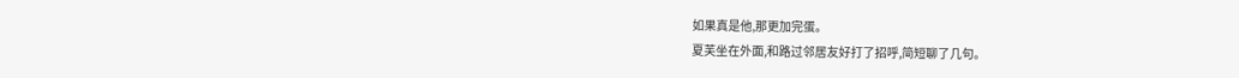如果真是他,那更加完蛋。
夏芙坐在外面,和路过邻居友好打了招呼,简短聊了几句。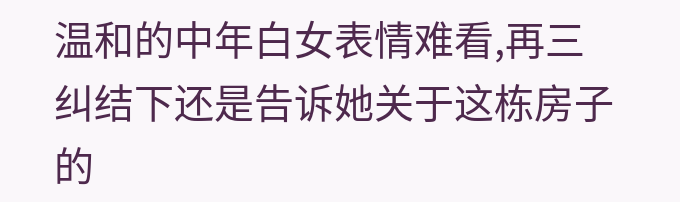温和的中年白女表情难看,再三纠结下还是告诉她关于这栋房子的